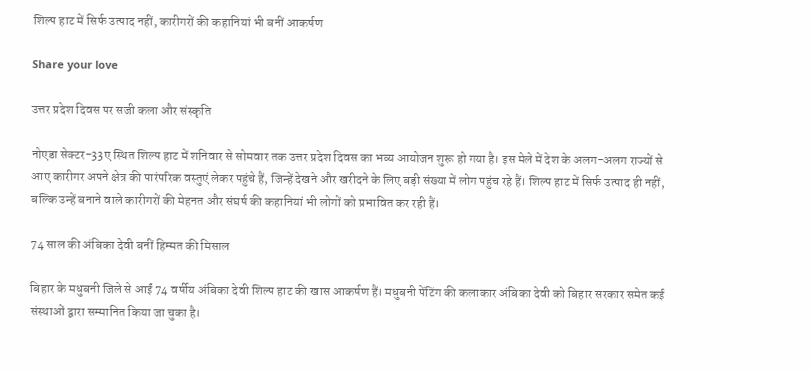शिल्प हाट में सिर्फ उत्पाद नहीं, कारीगरों की कहानियां भी बनीं आकर्षण

Share your love

उत्तर प्रदेश दिवस पर सजी कला और संस्कृति

नोएडा सेक्टर-33ए स्थित शिल्प हाट में शनिवार से सोमवार तक उत्तर प्रदेश दिवस का भव्य आयोजन शुरू हो गया है। इस मेले में देश के अलग-अलग राज्यों से आए कारीगर अपने क्षेत्र की पारंपरिक वस्तुएं लेकर पहुंचे हैं, जिन्हें देखने और खरीदने के लिए बड़ी संख्या में लोग पहुंच रहे हैं। शिल्प हाट में सिर्फ उत्पाद ही नहीं, बल्कि उन्हें बनाने वाले कारीगरों की मेहनत और संघर्ष की कहानियां भी लोगों को प्रभावित कर रही हैं।

74 साल की अंबिका देवी बनीं हिम्मत की मिसाल

बिहार के मधुबनी जिले से आईं 74 वर्षीय अंबिका देवी शिल्प हाट की खास आकर्षण हैं। मधुबनी पेंटिंग की कलाकार अंबिका देवी को बिहार सरकार समेत कई संस्थाओं द्वारा सम्मानित किया जा चुका है।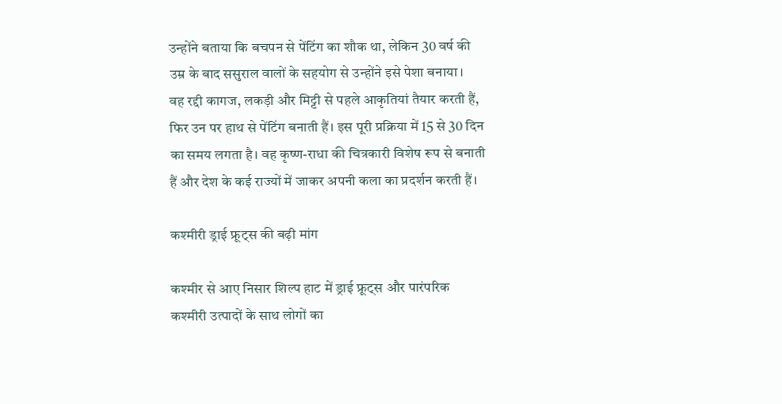उन्होंने बताया कि बचपन से पेंटिंग का शौक था, लेकिन 30 वर्ष की उम्र के बाद ससुराल वालों के सहयोग से उन्होंने इसे पेशा बनाया।
वह रद्दी कागज, लकड़ी और मिट्टी से पहले आकृतियां तैयार करती हैं, फिर उन पर हाथ से पेंटिंग बनाती हैं। इस पूरी प्रक्रिया में 15 से 30 दिन का समय लगता है। वह कृष्ण-राधा की चित्रकारी विशेष रूप से बनाती हैं और देश के कई राज्यों में जाकर अपनी कला का प्रदर्शन करती हैं।

कश्मीरी ड्राई फ्रूट्स की बढ़ी मांग

कश्मीर से आए निसार शिल्प हाट में ड्राई फ्रूट्स और पारंपरिक कश्मीरी उत्पादों के साथ लोगों का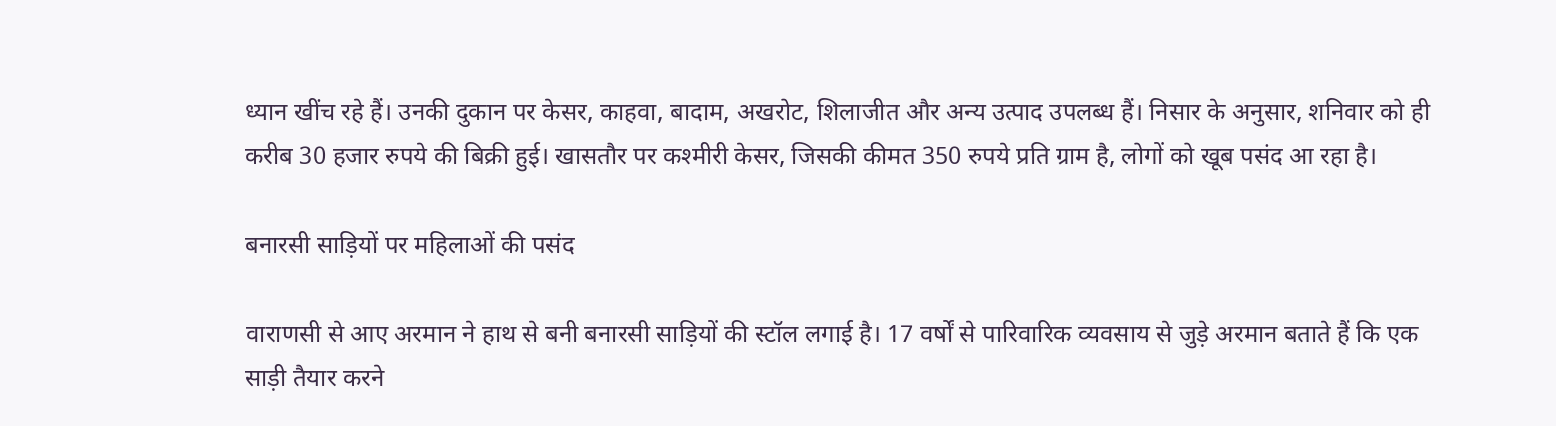ध्यान खींच रहे हैं। उनकी दुकान पर केसर, काहवा, बादाम, अखरोट, शिलाजीत और अन्य उत्पाद उपलब्ध हैं। निसार के अनुसार, शनिवार को ही करीब 30 हजार रुपये की बिक्री हुई। खासतौर पर कश्मीरी केसर, जिसकी कीमत 350 रुपये प्रति ग्राम है, लोगों को खूब पसंद आ रहा है।

बनारसी साड़ियों पर महिलाओं की पसंद

वाराणसी से आए अरमान ने हाथ से बनी बनारसी साड़ियों की स्टॉल लगाई है। 17 वर्षों से पारिवारिक व्यवसाय से जुड़े अरमान बताते हैं कि एक साड़ी तैयार करने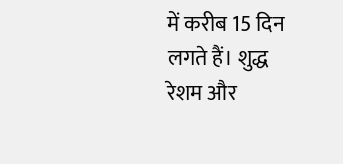में करीब 15 दिन लगते हैं। शुद्ध रेशम और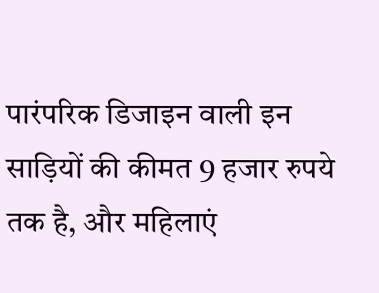पारंपरिक डिजाइन वाली इन साड़ियों की कीमत 9 हजार रुपये तक है, और महिलाएं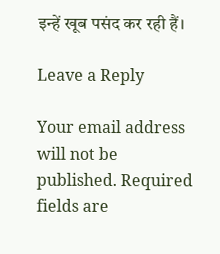इन्हें खूब पसंद कर रही हैं।

Leave a Reply

Your email address will not be published. Required fields are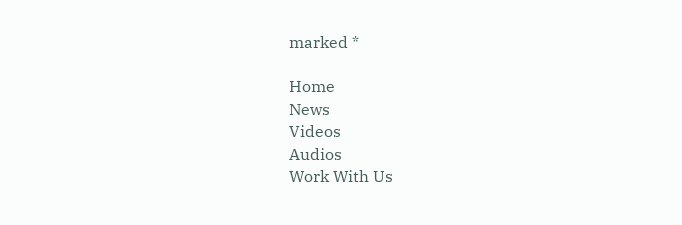marked *

Home
News
Videos
Audios
Work With Us